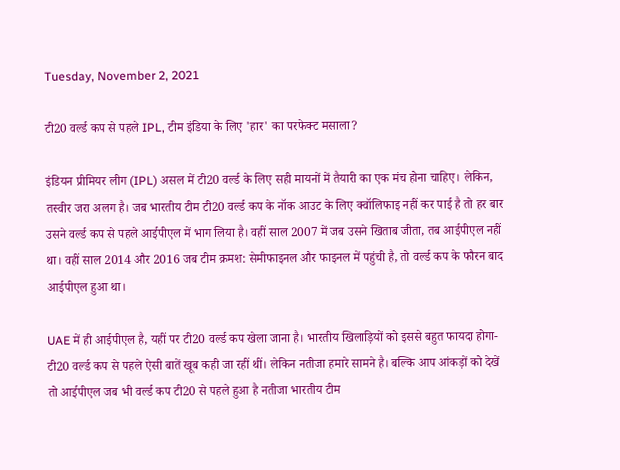Tuesday, November 2, 2021

टी20 वर्ल्ड कप से पहले IPL, टीम इंडिया के लिए 'हार' का परफेक्ट मसाला?

इंडियन प्रीमियर लीग (IPL) असल में टी20 वर्ल्ड के लिए सही मायनों में तैयारी का एक मंच होना चाहिए। लेकिन, तस्वीर जरा अलग है। जब भारतीय टीम टी20 वर्ल्ड कप के नॉक आउट के लिए क्वॉलिफाइ नहीं कर पाई है तो हर बार उसने वर्ल्ड कप से पहले आईपीएल में भाग लिया है। वहीं साल 2007 में जब उसने खिताब जीता, तब आईपीएल नहीं था। वहीं साल 2014 और 2016 जब टीम क्रमश: सेमीफाइनल और फाइनल में पहुंची है, तो वर्ल्ड कप के फौरन बाद आईपीएल हुआ था।

UAE में ही आईपीएल है, यहीं पर टी20 वर्ल्ड कप खेला जाना है। भारतीय खिलाड़ियों को इससे बहुत फायदा होगा- टी20 वर्ल्ड कप से पहले ऐसी बातें खूब कही जा रहीं थीं। लेकिन नतीजा हमारे सामने है। बल्कि आप आंकड़ों को देखें तो आईपीएल जब भी वर्ल्ड कप टी20 से पहले हुआ है नतीजा भारतीय टीम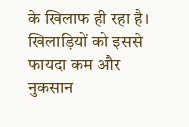के खिलाफ ही रहा है। खिलाड़ियों को इससे फायदा कम और नुकसान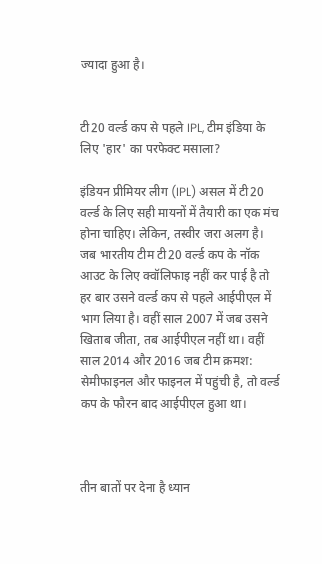ज्यादा हुआ है।


टी20 वर्ल्ड कप से पहले IPL, टीम इंडिया के लिए 'हार' का परफेक्ट मसाला?

इंडियन प्रीमियर लीग (IPL) असल में टी20 वर्ल्ड के लिए सही मायनों में तैयारी का एक मंच होना चाहिए। लेकिन, तस्वीर जरा अलग है। जब भारतीय टीम टी20 वर्ल्ड कप के नॉक आउट के लिए क्वॉलिफाइ नहीं कर पाई है तो हर बार उसने वर्ल्ड कप से पहले आईपीएल में भाग लिया है। वहीं साल 2007 में जब उसने खिताब जीता, तब आईपीएल नहीं था। वहीं साल 2014 और 2016 जब टीम क्रमश: सेमीफाइनल और फाइनल में पहुंची है, तो वर्ल्ड कप के फौरन बाद आईपीएल हुआ था।



तीन बातों पर देना है ध्यान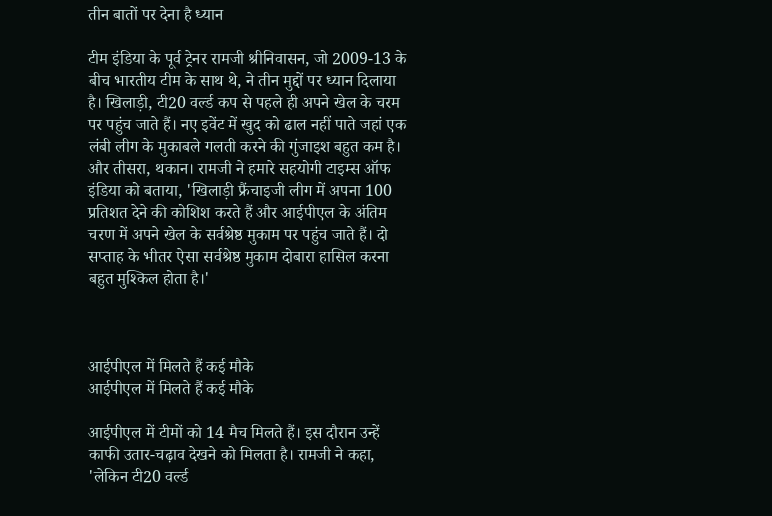तीन बातों पर देना है ध्यान

टीम इंडिया के पूर्व ट्रेनर रामजी श्रीनिवासन, जो 2009-13 के बीच भारतीय टीम के साथ थे, ने तीन मुद्दों पर ध्यान दिलाया है। खिलाड़ी, टी20 वर्ल्ड कप से पहले ही अपने खेल के चरम पर पहुंच जाते हैं। नए इवेंट में खुद को ढाल नहीं पाते जहां एक लंबी लीग के मुकाबले गलती करने की गुंजाइश बहुत कम है। और तीसरा, थकान। रामजी ने हमारे सहयोगी टाइम्स ऑफ इंडिया को बताया, 'खिलाड़ी फ्रैंचाइजी लीग में अपना 100 प्रतिशत देने की कोशिश करते हैं और आईपीएल के अंतिम चरण में अपने खेल के सर्वश्रेष्ठ मुकाम पर पहुंच जाते हैं। दो सप्ताह के भीतर ऐसा सर्वश्रेष्ठ मुकाम दोबारा हासिल करना बहुत मुश्किल होता है।'



आईपीएल में मिलते हैं कई मौके
आईपीएल में मिलते हैं कई मौके

आईपीएल में टीमों को 14 मैच मिलते हैं। इस दौरान उन्हें काफी उतार-चढ़ाव देखने को मिलता है। रामजी ने कहा, 'लेकिन टी20 वर्ल्ड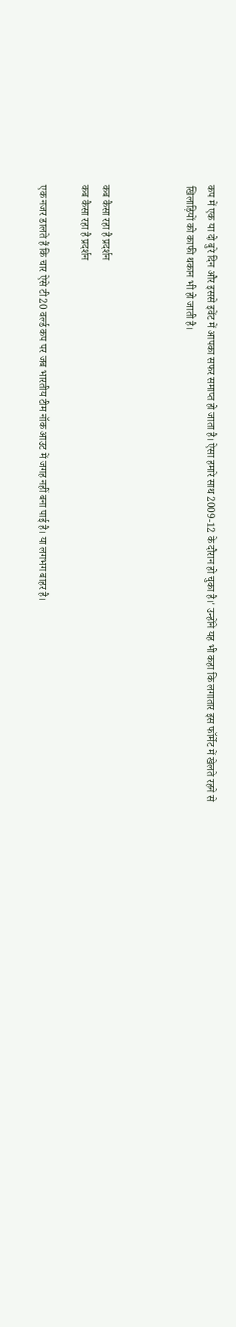कप में एक या दो बुरे दिन और इससे इवेंट में आपका सफर समाप्त हो जाता है। ऐसा हमारे साथ 2009-12 के दौरान हो चुका है।' उन्होंने यह भी कहा कि लगातार इस फॉर्मेट में खेलते रहने से खिलाड़ियों को काफी थकान भी हो जाती है।



कब कैसा रहा है प्रदर्शन
कब कैसा रहा है प्रदर्शन

एक नजर डालते हैं कि चार ऐसे टी20 वर्ल्ड कप पर जब भारतीय टीम नॉक आउट में जगह नहीं बना पाई है। या लगभग बाहर है।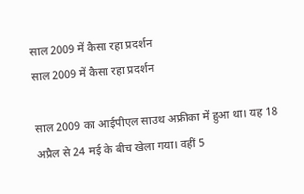साल 2009 में कैसा रहा प्रदर्शन
साल 2009 में कैसा रहा प्रदर्शन

साल 2009 का आईपीएल साउथ अफ्रीका में हुआ था। यह 18 अप्रैल से 24 मई के बीच खेला गया। वहीं 5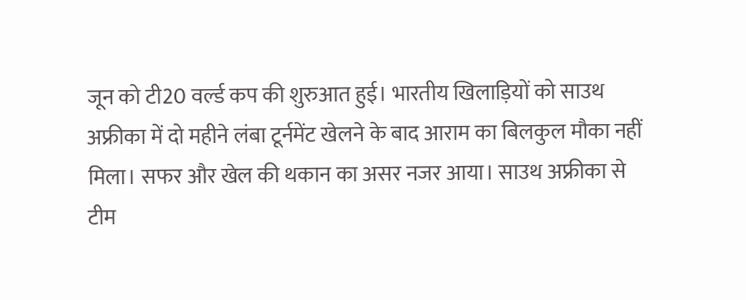जून को टी20 वर्ल्ड कप की शुरुआत हुई। भारतीय खिलाड़ियों को साउथ अफ्रीका में दो महीने लंबा टूर्नमेंट खेलने के बाद आराम का बिलकुल मौका नहीं मिला। सफर और खेल की थकान का असर नजर आया। साउथ अफ्रीका से टीम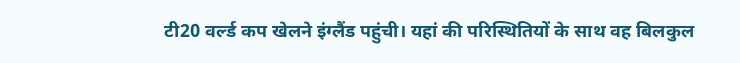टी20 वर्ल्ड कप खेलने इंग्लैंड पहुंची। यहां की परिस्थितियों के साथ वह बिलकुल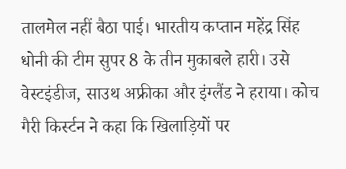तालमेल नहीं बैठा पाई। भारतीय कप्तान महेंद्र सिंह धोनी की टीम सुपर 8 के तीन मुकाबले हारी। उसे वेस्टइंडीज, साउथ अफ्रीका और इंग्लैंड ने हराया। कोच गैरी किर्स्टन ने कहा कि खिलाड़ियों पर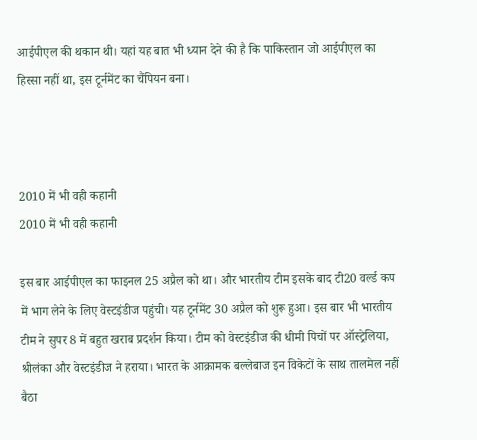आईपीएल की थकान थी। यहां यह बात भी ध्यान देने की है कि पाकिस्तान जो आईपीएल का हिस्सा नहीं था, इस टूर्नमेंट का चैंपियन बना।



2010 में भी वही कहानी
2010 में भी वही कहानी

इस बार आईपीएल का फाइनल 25 अप्रैल को था। और भारतीय टीम इसके बाद टी20 वर्ल्ड कप में भाग लेने के लिए वेस्टइंडीज पहुंची। यह टूर्नमेंट 30 अप्रैल को शुरू हुआ। इस बार भी भारतीय टीम ने सुपर 8 में बहुत खराब प्रदर्शन किया। टीम को वेस्टइंडीज की धीमी पिचों पर ऑस्ट्रेलिया, श्रीलंका और वेस्टइंडीज ने हराया। भारत के आक्रामक बल्लेबाज इन विकेटों के साथ तालमेल नहीं बैठा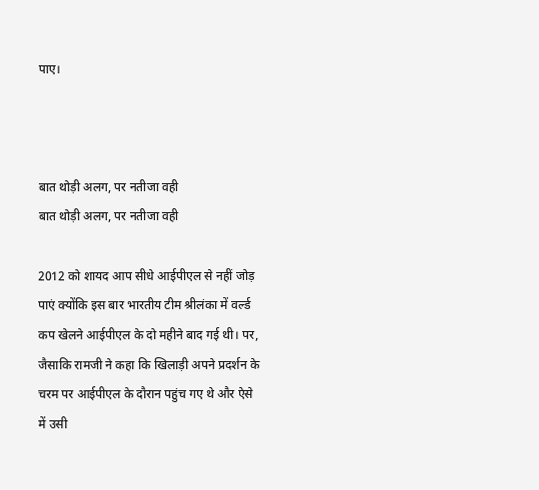पाए।



बात थोड़ी अलग, पर नतीजा वही
बात थोड़ी अलग, पर नतीजा वही

2012 को शायद आप सीधे आईपीएल से नहीं जोड़ पाएं क्योंकि इस बार भारतीय टीम श्रीलंका में वर्ल्ड कप खेलने आईपीएल के दो महीने बाद गई थी। पर, जैसाकि रामजी ने कहा कि खिलाड़ी अपने प्रदर्शन के चरम पर आईपीएल के दौरान पहुंच गए थे और ऐसे में उसी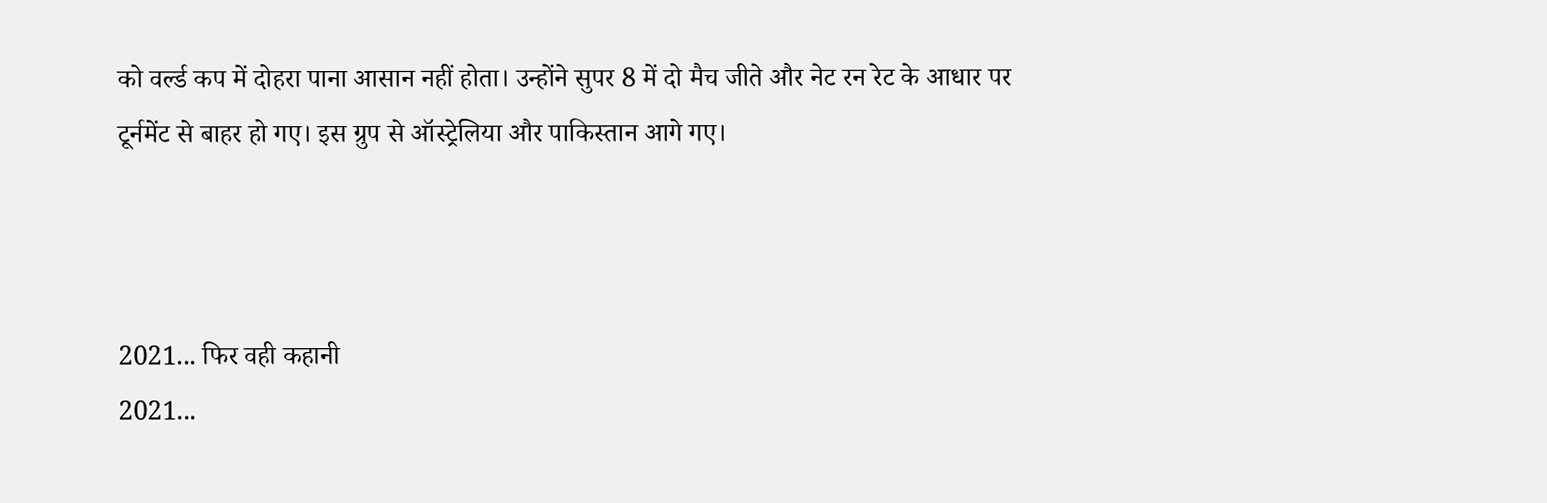को वर्ल्ड कप में दोहरा पाना आसान नहीं होता। उन्होंने सुपर 8 में दो मैच जीते और नेट रन रेट के आधार पर टूर्नमेंट से बाहर हो गए। इस ग्रुप से ऑस्ट्रेलिया और पाकिस्तान आगे गए।



2021... फिर वही कहानी
2021...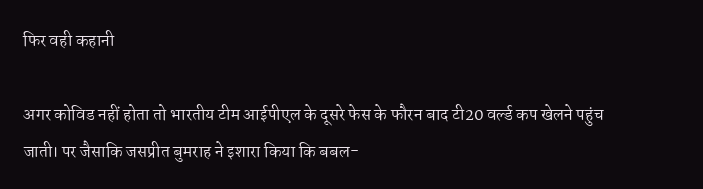फिर वही कहानी

अगर कोविड नहीं होता तो भारतीय टीम आईपीएल के दूसरे फेस के फौरन बाद टी20 वर्ल्ड कप खेलने पहुंच जाती। पर जैसाकि जसप्रीत बुमराह ने इशारा किया कि बबल-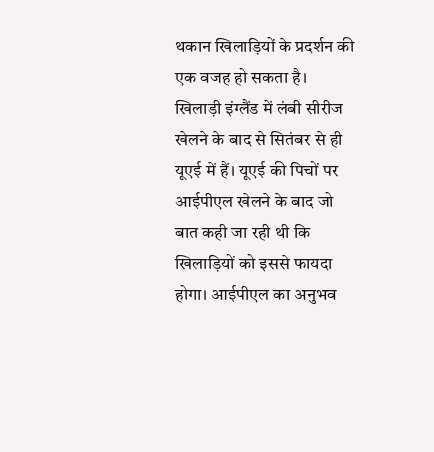थकान खिलाड़ियों के प्रदर्शन की एक वजह हो सकता है। खिलाड़ी इंग्लैंड में लंबी सीरीज खेलने के बाद से सितंबर से ही यूएई में हैं। यूएई की पिचों पर आईपीएल खेलने के बाद जो बात कही जा रही थी कि खिलाड़ियों को इससे फायदा होगा। आईपीएल का अनुभव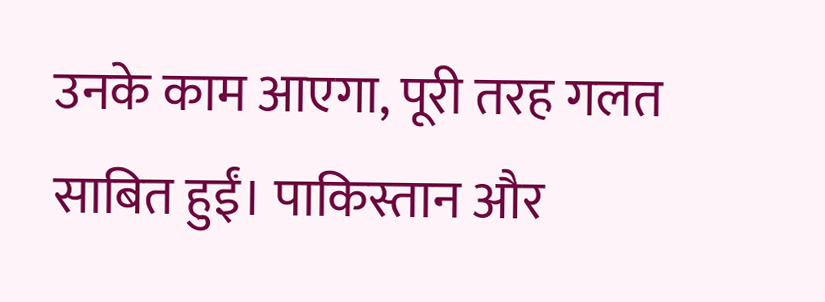उनके काम आएगा, पूरी तरह गलत साबित हुईं। पाकिस्तान और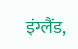इंग्लैंड,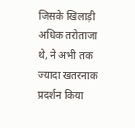जिसके खिलाड़ी अधिक तरोताजा थे, ने अभी तक ज्यादा खतरनाक प्रदर्शन किया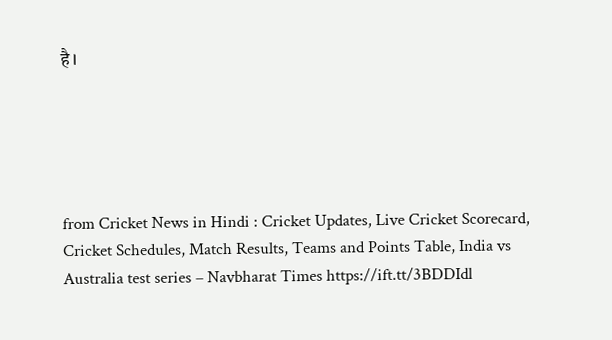है।





from Cricket News in Hindi : Cricket Updates, Live Cricket Scorecard, Cricket Schedules, Match Results, Teams and Points Table, India vs Australia test series – Navbharat Times https://ift.tt/3BDDIdl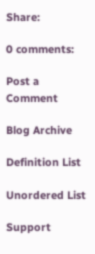Share:

0 comments:

Post a Comment

Blog Archive

Definition List

Unordered List

Support